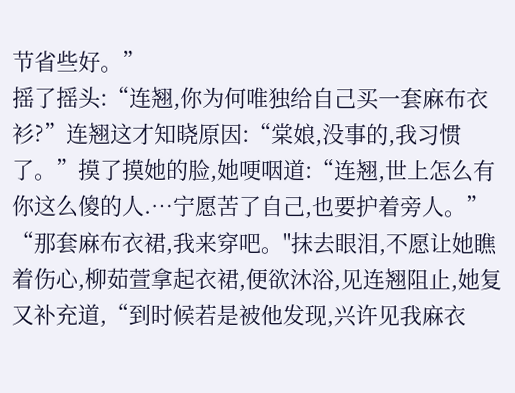节省些好。”
摇了摇头:“连翘,你为何唯独给自己买一套麻布衣衫?”连翘这才知晓原因:“棠娘,没事的,我习惯了。”摸了摸她的脸,她哽咽道:“连翘,世上怎么有你这么傻的人.…宁愿苦了自己,也要护着旁人。”
“那套麻布衣裙,我来穿吧。"抹去眼泪,不愿让她瞧着伤心,柳茹萱拿起衣裙,便欲沐浴,见连翘阻止,她复又补充道,“到时候若是被他发现,兴许见我麻衣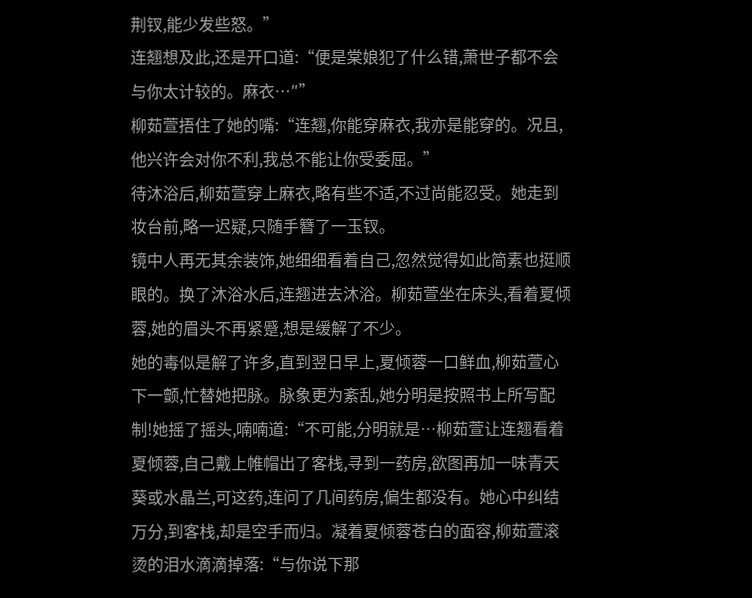荆钗,能少发些怒。”
连翘想及此,还是开口道:“便是棠娘犯了什么错,萧世子都不会与你太计较的。麻衣…″”
柳茹萱捂住了她的嘴:“连翘,你能穿麻衣,我亦是能穿的。况且,他兴许会对你不利,我总不能让你受委屈。”
待沐浴后,柳茹萱穿上麻衣,略有些不适,不过尚能忍受。她走到妆台前,略一迟疑,只随手簪了一玉钗。
镜中人再无其余装饰,她细细看着自己,忽然觉得如此简素也挺顺眼的。换了沐浴水后,连翘进去沐浴。柳茹萱坐在床头,看着夏倾蓉,她的眉头不再紧蹙,想是缓解了不少。
她的毒似是解了许多,直到翌日早上,夏倾蓉一口鲜血,柳茹萱心下一颤,忙替她把脉。脉象更为紊乱,她分明是按照书上所写配制!她摇了摇头,喃喃道:“不可能,分明就是…柳茹萱让连翘看着夏倾蓉,自己戴上帷帽出了客栈,寻到一药房,欲图再加一味青天葵或水晶兰,可这药,连问了几间药房,偏生都没有。她心中纠结万分,到客栈,却是空手而归。凝着夏倾蓉苍白的面容,柳茹萱滚烫的泪水滴滴掉落:“与你说下那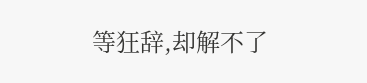等狂辞,却解不了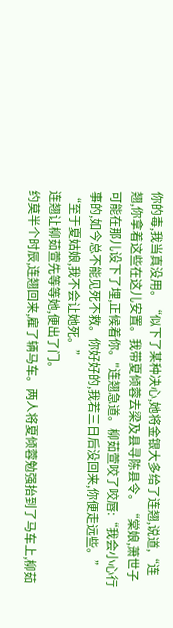你的毒,我当真没用。“似下了某种决心,她将金银大多给了连翘,说道,“连翘,你拿着这些在这儿安置。我带夏倾蓉去梁及县寻陈县令。“棠娘,萧世子可能在那儿设下了埋,正候着你。"连翘急道。柳茹萱咬了咬唇:“我会小心行事的,如今总不能见死不救。你好好的,我若三日后没回来,你便走远些。”
“至于夏姑娘,我不会让她死。”
连翘让柳茹萱先等等她,便出了门。
约莫半个时辰,连翘回来,雇了辆马车。两人将夏倾蓉勉强抬到了马车上,柳茹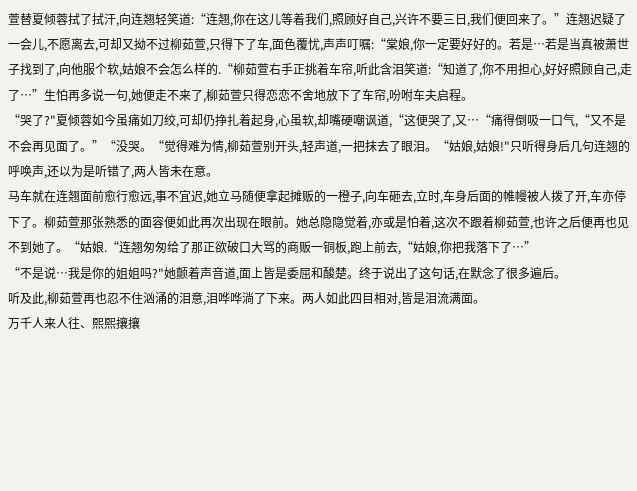萱替夏倾蓉拭了拭汗,向连翘轻笑道:“连翘,你在这儿等着我们,照顾好自己,兴许不要三日,我们便回来了。”连翘迟疑了一会儿,不愿离去,可却又拗不过柳茹萱,只得下了车,面色覆忧,声声叮嘱:“棠娘,你一定要好好的。若是…若是当真被萧世子找到了,向他服个软,姑娘不会怎么样的.“柳茹萱右手正挑着车帘,听此含泪笑道:“知道了,你不用担心,好好照顾自己,走了…”生怕再多说一句,她便走不来了,柳茹萱只得恋恋不舍地放下了车帘,吩咐车夫启程。
“哭了?"夏倾蓉如今虽痛如刀绞,可却仍挣扎着起身,心虽软,却嘴硬嘲讽道,“这便哭了,又…“痛得倒吸一口气,“又不是不会再见面了。”“没哭。“觉得难为情,柳茹萱别开头,轻声道,一把抹去了眼泪。“姑娘,姑娘!"只听得身后几句连翘的呼唤声,还以为是听错了,两人皆未在意。
马车就在连翘面前愈行愈远,事不宜迟,她立马随便拿起摊贩的一橙子,向车砸去,立时,车身后面的帷幔被人拨了开,车亦停下了。柳茹萱那张熟悉的面容便如此再次出现在眼前。她总隐隐觉着,亦或是怕着,这次不跟着柳茹萱,也许之后便再也见不到她了。“姑娘.“连翘匆匆给了那正欲破口大骂的商贩一铜板,跑上前去,“姑娘,你把我落下了…”
“不是说…我是你的姐姐吗?"她颤着声音道,面上皆是委屈和酸楚。终于说出了这句话,在默念了很多遍后。
听及此,柳茹萱再也忍不住汹涌的泪意,泪哗哗淌了下来。两人如此四目相对,皆是泪流满面。
万千人来人往、熙熙攘攘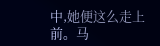中,她便这么走上前。马